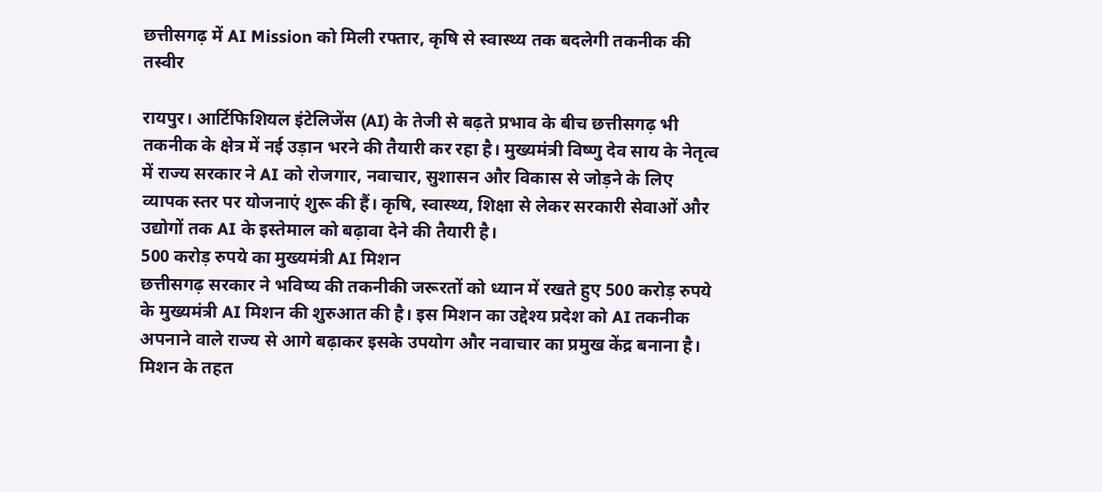छत्तीसगढ़ में AI Mission को मिली रफ्तार, कृषि से स्वास्थ्य तक बदलेगी तकनीक की तस्वीर

रायपुर। आर्टिफिशियल इंटेलिजेंस (AI) के तेजी से बढ़ते प्रभाव के बीच छत्तीसगढ़ भी तकनीक के क्षेत्र में नई उड़ान भरने की तैयारी कर रहा है। मुख्यमंत्री विष्णु देव साय के नेतृत्व में राज्य सरकार ने AI को रोजगार, नवाचार, सुशासन और विकास से जोड़ने के लिए व्यापक स्तर पर योजनाएं शुरू की हैं। कृषि, स्वास्थ्य, शिक्षा से लेकर सरकारी सेवाओं और उद्योगों तक AI के इस्तेमाल को बढ़ावा देने की तैयारी है।
500 करोड़ रुपये का मुख्यमंत्री AI मिशन
छत्तीसगढ़ सरकार ने भविष्य की तकनीकी जरूरतों को ध्यान में रखते हुए 500 करोड़ रुपये के मुख्यमंत्री AI मिशन की शुरुआत की है। इस मिशन का उद्देश्य प्रदेश को AI तकनीक अपनाने वाले राज्य से आगे बढ़ाकर इसके उपयोग और नवाचार का प्रमुख केंद्र बनाना है।
मिशन के तहत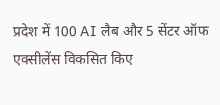प्रदेश में 100 AI लैब और 5 सेंटर ऑफ एक्सीलेंस विकसित किए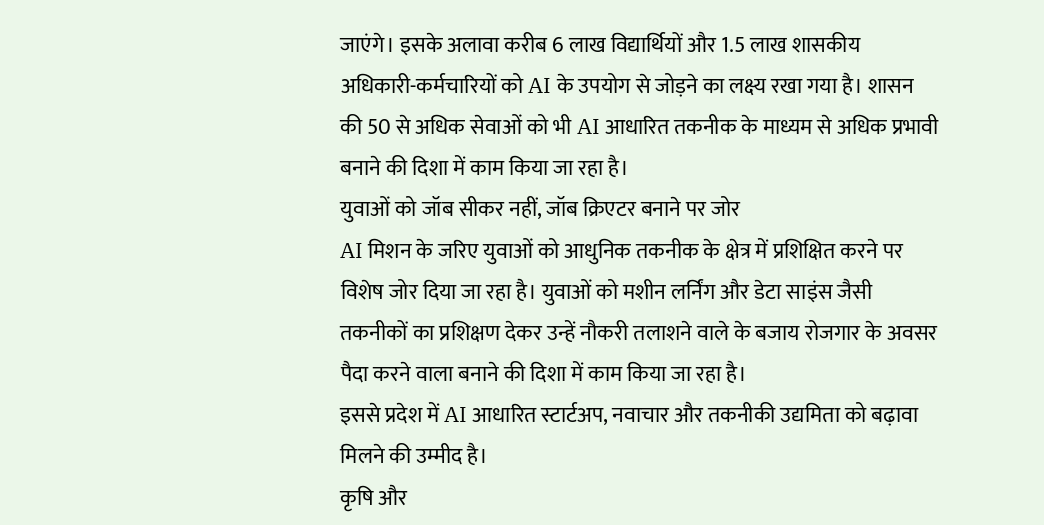जाएंगे। इसके अलावा करीब 6 लाख विद्यार्थियों और 1.5 लाख शासकीय अधिकारी-कर्मचारियों को AI के उपयोग से जोड़ने का लक्ष्य रखा गया है। शासन की 50 से अधिक सेवाओं को भी AI आधारित तकनीक के माध्यम से अधिक प्रभावी बनाने की दिशा में काम किया जा रहा है।
युवाओं को जॉब सीकर नहीं, जॉब क्रिएटर बनाने पर जोर
AI मिशन के जरिए युवाओं को आधुनिक तकनीक के क्षेत्र में प्रशिक्षित करने पर विशेष जोर दिया जा रहा है। युवाओं को मशीन लर्निंग और डेटा साइंस जैसी तकनीकों का प्रशिक्षण देकर उन्हें नौकरी तलाशने वाले के बजाय रोजगार के अवसर पैदा करने वाला बनाने की दिशा में काम किया जा रहा है।
इससे प्रदेश में AI आधारित स्टार्टअप, नवाचार और तकनीकी उद्यमिता को बढ़ावा मिलने की उम्मीद है।
कृषि और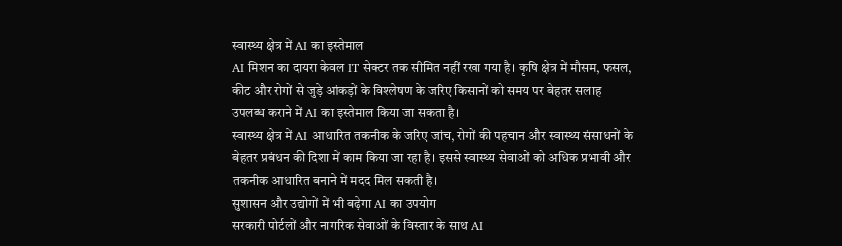स्वास्थ्य क्षेत्र में AI का इस्तेमाल
AI मिशन का दायरा केवल IT सेक्टर तक सीमित नहीं रखा गया है। कृषि क्षेत्र में मौसम, फसल, कीट और रोगों से जुड़े आंकड़ों के विश्लेषण के जरिए किसानों को समय पर बेहतर सलाह उपलब्ध कराने में AI का इस्तेमाल किया जा सकता है।
स्वास्थ्य क्षेत्र में AI आधारित तकनीक के जरिए जांच, रोगों की पहचान और स्वास्थ्य संसाधनों के बेहतर प्रबंधन की दिशा में काम किया जा रहा है। इससे स्वास्थ्य सेवाओं को अधिक प्रभावी और तकनीक आधारित बनाने में मदद मिल सकती है।
सुशासन और उद्योगों में भी बढ़ेगा AI का उपयोग
सरकारी पोर्टलों और नागरिक सेवाओं के विस्तार के साथ AI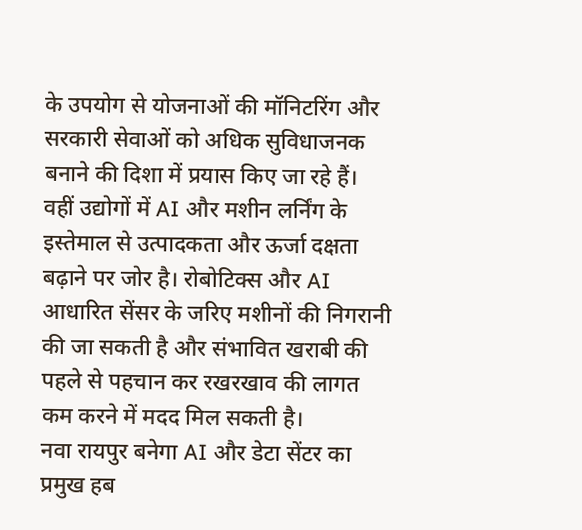के उपयोग से योजनाओं की मॉनिटरिंग और सरकारी सेवाओं को अधिक सुविधाजनक बनाने की दिशा में प्रयास किए जा रहे हैं।
वहीं उद्योगों में AI और मशीन लर्निंग के इस्तेमाल से उत्पादकता और ऊर्जा दक्षता बढ़ाने पर जोर है। रोबोटिक्स और AI आधारित सेंसर के जरिए मशीनों की निगरानी की जा सकती है और संभावित खराबी की पहले से पहचान कर रखरखाव की लागत कम करने में मदद मिल सकती है।
नवा रायपुर बनेगा AI और डेटा सेंटर का प्रमुख हब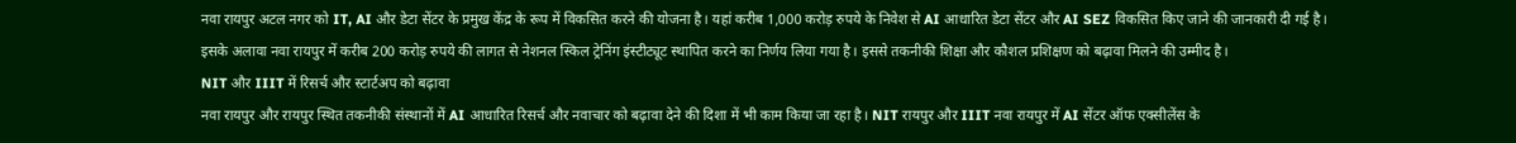नवा रायपुर अटल नगर को IT, AI और डेटा सेंटर के प्रमुख केंद्र के रूप में विकसित करने की योजना है। यहां करीब 1,000 करोड़ रुपये के निवेश से AI आधारित डेटा सेंटर और AI SEZ विकसित किए जाने की जानकारी दी गई है।
इसके अलावा नवा रायपुर में करीब 200 करोड़ रुपये की लागत से नेशनल स्किल ट्रेनिंग इंस्टीट्यूट स्थापित करने का निर्णय लिया गया है। इससे तकनीकी शिक्षा और कौशल प्रशिक्षण को बढ़ावा मिलने की उम्मीद है।
NIT और IIIT में रिसर्च और स्टार्टअप को बढ़ावा
नवा रायपुर और रायपुर स्थित तकनीकी संस्थानों में AI आधारित रिसर्च और नवाचार को बढ़ावा देने की दिशा में भी काम किया जा रहा है। NIT रायपुर और IIIT नवा रायपुर में AI सेंटर ऑफ एक्सीलेंस के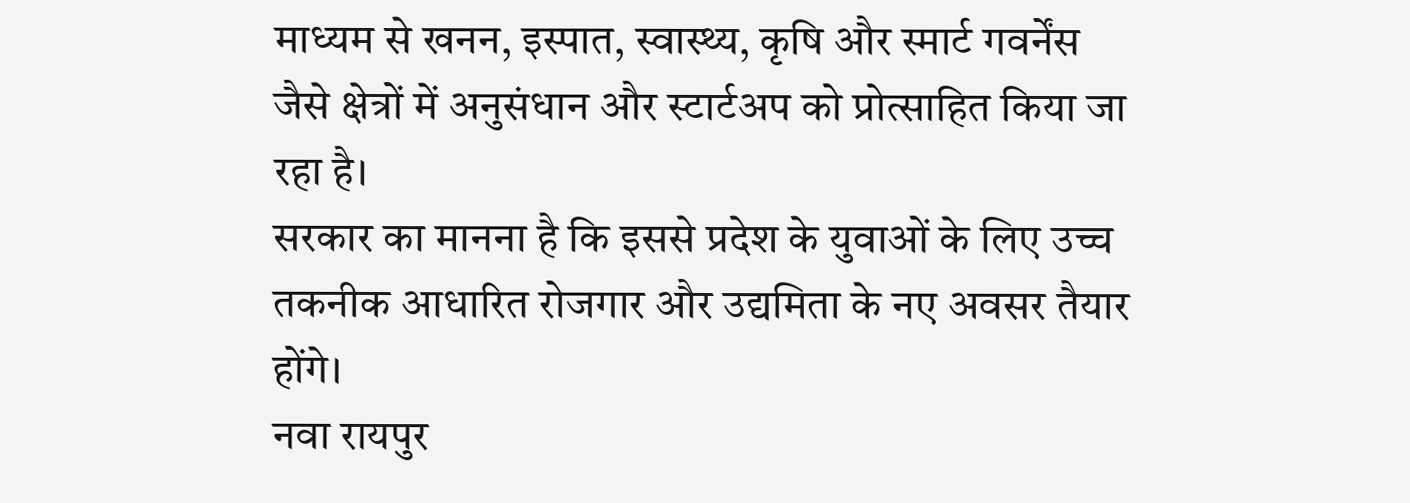माध्यम से खनन, इस्पात, स्वास्थ्य, कृषि और स्मार्ट गवर्नेंस जैसे क्षेत्रों में अनुसंधान और स्टार्टअप को प्रोत्साहित किया जा रहा है।
सरकार का मानना है कि इससे प्रदेश के युवाओं के लिए उच्च तकनीक आधारित रोजगार और उद्यमिता के नए अवसर तैयार होंगे।
नवा रायपुर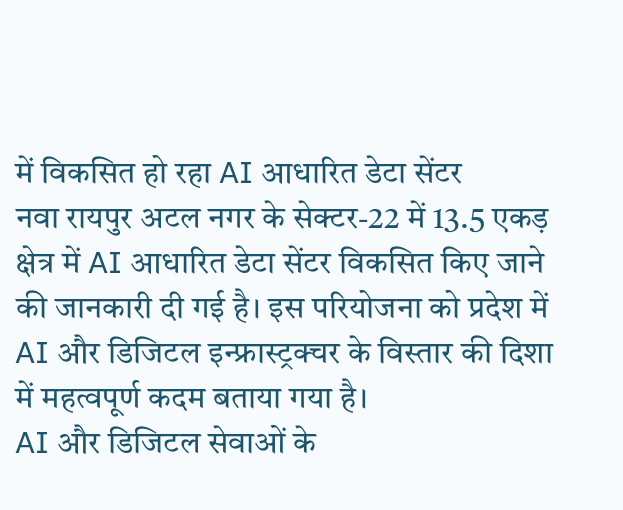में विकसित हो रहा AI आधारित डेटा सेंटर
नवा रायपुर अटल नगर के सेक्टर-22 में 13.5 एकड़ क्षेत्र में AI आधारित डेटा सेंटर विकसित किए जाने की जानकारी दी गई है। इस परियोजना को प्रदेश में AI और डिजिटल इन्फ्रास्ट्रक्चर के विस्तार की दिशा में महत्वपूर्ण कदम बताया गया है।
AI और डिजिटल सेवाओं के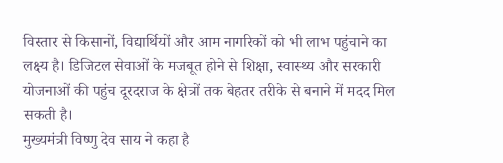विस्तार से किसानों, विद्यार्थियों और आम नागरिकों को भी लाभ पहुंचाने का लक्ष्य है। डिजिटल सेवाओं के मजबूत होने से शिक्षा, स्वास्थ्य और सरकारी योजनाओं की पहुंच दूरदराज के क्षेत्रों तक बेहतर तरीके से बनाने में मदद मिल सकती है।
मुख्यमंत्री विष्णु देव साय ने कहा है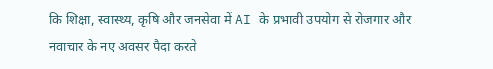कि शिक्षा, स्वास्थ्य, कृषि और जनसेवा में AI के प्रभावी उपयोग से रोजगार और नवाचार के नए अवसर पैदा करते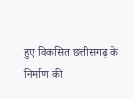हुए विकसित छत्तीसगढ़ के निर्माण की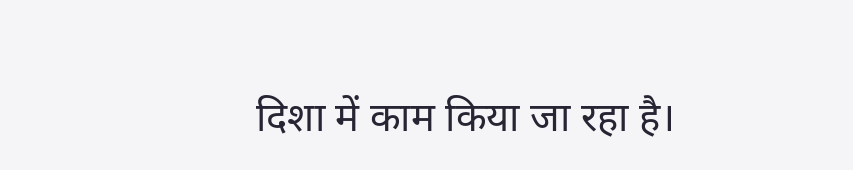दिशा में काम किया जा रहा है।